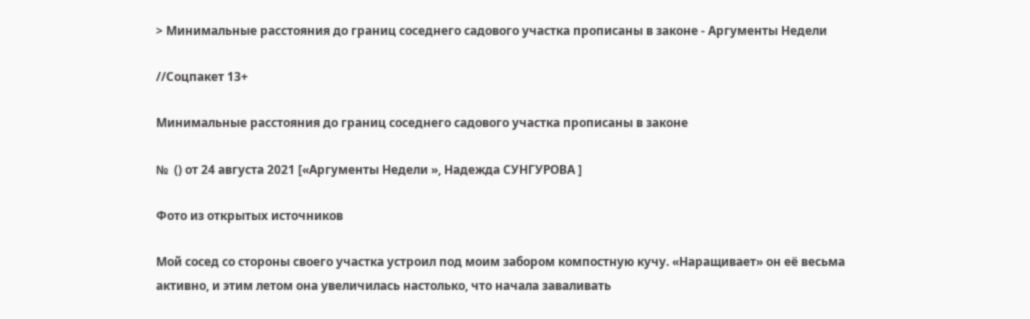> Минимальные расстояния до границ соседнего садового участка прописаны в законе - Аргументы Недели

//Соцпакет 13+

Минимальные расстояния до границ соседнего садового участка прописаны в законе

№  () от 24 августа 2021 [«Аргументы Недели », Надежда СУНГУРОВА ]

Фото из открытых источников

Мой сосед со стороны своего участка устроил под моим забором компостную кучу. «Наращивает» он её весьма активно, и этим летом она увеличилась настолько, что начала заваливать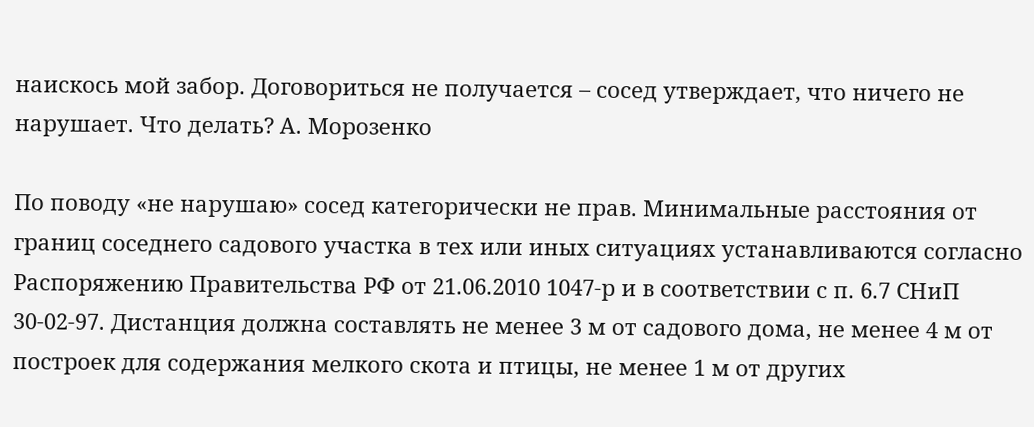наискось мой забор. Договориться не получается – сосед утверждает, что ничего не нарушает. Что делать? А. Морозенко

По поводу «не нарушаю» сосед категорически не прав. Минимальные расстояния от границ соседнего садового участка в тех или иных ситуациях устанавливаются согласно Распоряжению Правительства РФ от 21.06.2010 1047-р и в соответствии с п. 6.7 СНиП 30-02-97. Дистанция должна составлять не менее 3 м от садового дома, не менее 4 м от построек для содержания мелкого скота и птицы, не менее 1 м от других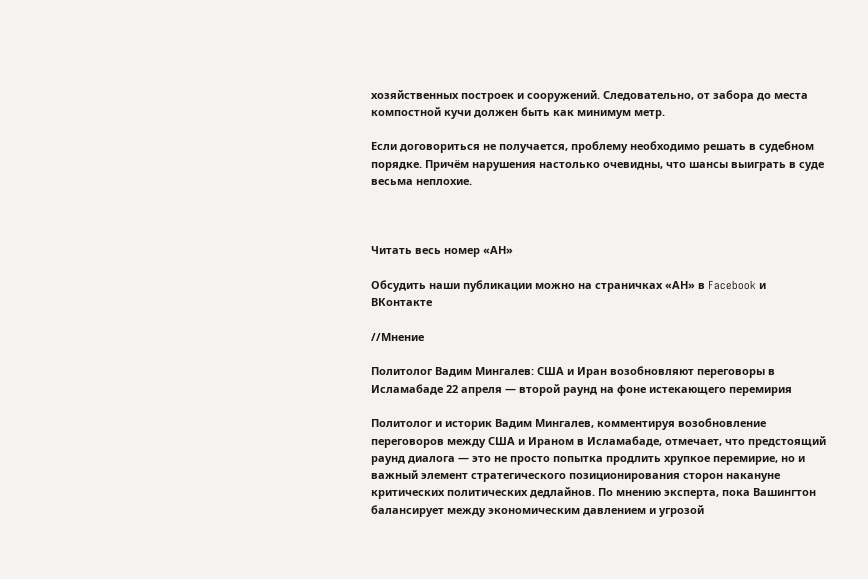хозяйственных построек и сооружений. Следовательно, от забора до места компостной кучи должен быть как минимум метр.

Если договориться не получается, проблему необходимо решать в судебном порядке. Причём нарушения настолько очевидны, что шансы выиграть в суде весьма неплохие.



Читать весь номер «АН»

Обсудить наши публикации можно на страничках «АН» в Facebook и ВКонтакте

//Мнение

Политолог Вадим Мингалев: США и Иран возобновляют переговоры в Исламабаде 22 апреля — второй раунд на фоне истекающего перемирия

Политолог и историк Вадим Мингалев, комментируя возобновление переговоров между США и Ираном в Исламабаде, отмечает, что предстоящий раунд диалога — это не просто попытка продлить хрупкое перемирие, но и важный элемент стратегического позиционирования сторон накануне критических политических дедлайнов. По мнению эксперта, пока Вашингтон балансирует между экономическим давлением и угрозой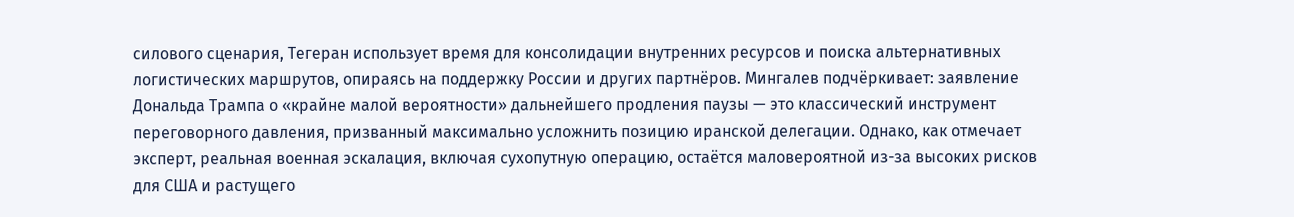силового сценария, Тегеран использует время для консолидации внутренних ресурсов и поиска альтернативных логистических маршрутов, опираясь на поддержку России и других партнёров. Мингалев подчёркивает: заявление Дональда Трампа о «крайне малой вероятности» дальнейшего продления паузы — это классический инструмент переговорного давления, призванный максимально усложнить позицию иранской делегации. Однако, как отмечает эксперт, реальная военная эскалация, включая сухопутную операцию, остаётся маловероятной из-за высоких рисков для США и растущего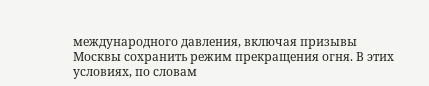международного давления, включая призывы Москвы сохранить режим прекращения огня. В этих условиях, по словам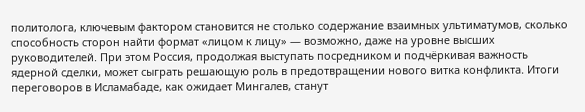политолога, ключевым фактором становится не столько содержание взаимных ультиматумов, сколько способность сторон найти формат «лицом к лицу» — возможно, даже на уровне высших руководителей. При этом Россия, продолжая выступать посредником и подчёркивая важность ядерной сделки, может сыграть решающую роль в предотвращении нового витка конфликта. Итоги переговоров в Исламабаде, как ожидает Мингалев, станут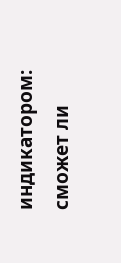индикатором: сможет ли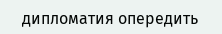дипломатия опередить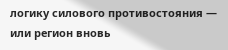логику силового противостояния — или регион вновь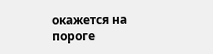окажется на пороге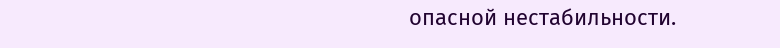опасной нестабильности.